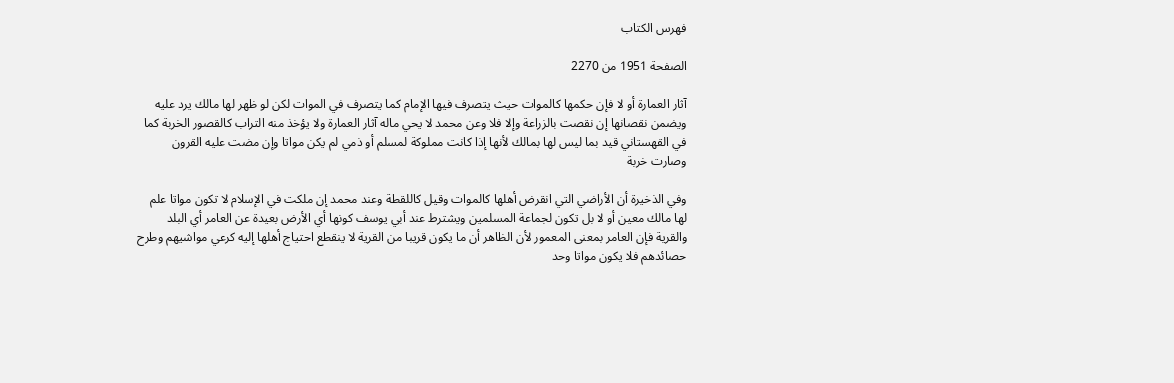فهرس الكتاب

الصفحة 1951 من 2270

آثار العمارة أو لا فإن حكمها كالموات حيث يتصرف فيها الإمام كما يتصرف في الموات لكن لو ظهر لها مالك يرد عليه ويضمن نقصانها إن نقصت بالزراعة وإلا فلا وعن محمد لا يحي ماله آثار العمارة ولا يؤخذ منه التراب كالقصور الخربة كما في القهستاني قيد بما ليس لها بمالك لأنها إذا كانت مملوكة لمسلم أو ذمي لم يكن مواتا وإن مضت عليه القرون وصارت خربة

وفي الذخيرة أن الأراضي التي انقرض أهلها كالموات وقيل كاللقطة وعند محمد إن ملكت في الإسلام لا تكون مواتا علم لها مالك معين أو لا بل تكون لجماعة المسلمين ويشترط عند أبي يوسف كونها أي الأرض بعيدة عن العامر أي البلد والقرية فإن العامر بمعنى المعمور لأن الظاهر أن ما يكون قريبا من القرية لا ينقطع احتياج أهلها إليه كرعي مواشيهم وطرح حصائدهم فلا يكون مواتا وحد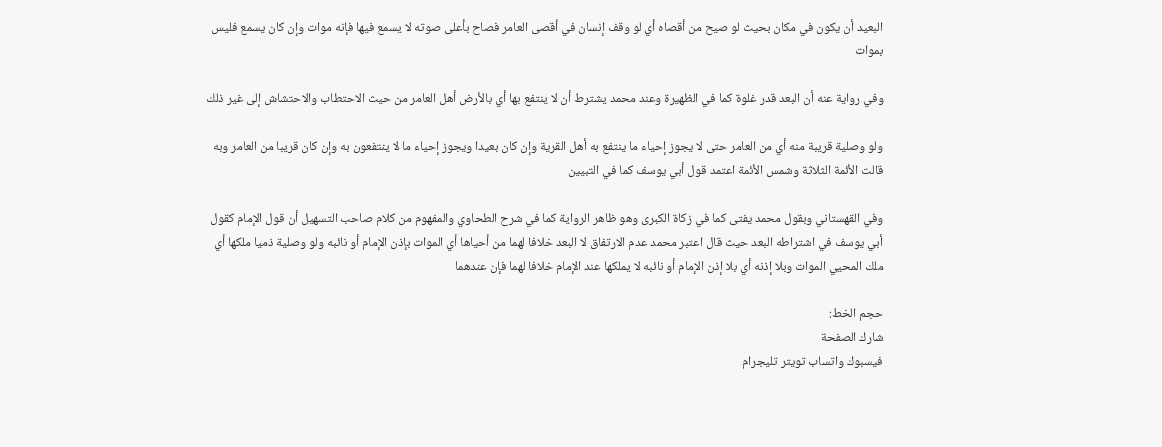البعيد أن يكون في مكان بحيث لو صيح من أقصاه أي لو وقف إنسان في أقصى العامر فصاح بأعلى صوته لا يسمع فيها فإنه موات وإن كان يسمع فليس بموات

وفي رواية عنه أن البعد قدر غلوة كما في الظهيرة وعند محمد يشترط أن لا ينتفع بها أي بالأرض أهل العامر من حيث الاحتطاب والاحتشاش إلى غير ذلك

ولو وصلية قريبة منه أي من العامر حتى لا يجوز إحياء ما ينتفع به أهل القرية وإن كان بعيدا ويجوز إحياء ما لا ينتفعون به وإن كان قريبا من العامر وبه قالت الأئمة الثلاثة وشمس الأئمة اعتمد قول أبي يوسف كما في التبيين

وفي القهستاني وبقول محمد يفتى كما في زكاة الكبرى وهو ظاهر الرواية كما في شرح الطحاوي والمفهوم من كلام صاحب التسهيل أن قول الإمام كقول أبي يوسف في اشتراطه البعد حيث قال اعتبر محمد عدم الارتفاق لا البعد خلافا لهما من أحياها أي الموات بإذن الإمام أو نائبه ولو وصلية ذميا ملكها أي ملك المحيي الموات وبلا إذنه أي بلا إذن الإمام أو نائبه لا يملكها عند الإمام خلافا لهما فإن عندهما

حجم الخط:
شارك الصفحة
فيسبوك واتساب تويتر تليجرام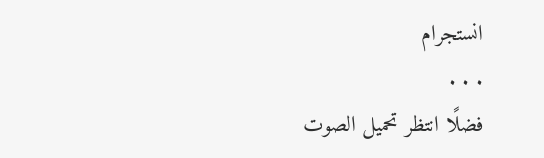انستجرام
. . .
فضلًا انتظر تحميل الصوت